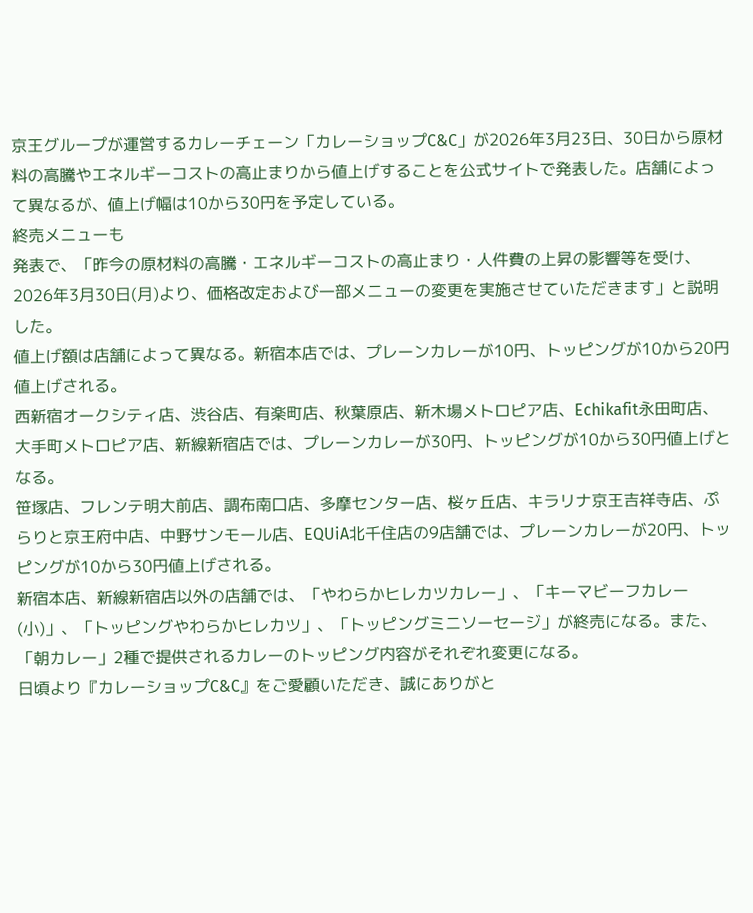京王グループが運営するカレーチェーン「カレーショップC&C」が2026年3月23日、30日から原材料の高騰やエネルギーコストの高止まりから値上げすることを公式サイトで発表した。店舗によって異なるが、値上げ幅は10から30円を予定している。
終売メニューも
発表で、「昨今の原材料の高騰・エネルギーコストの高止まり・人件費の上昇の影響等を受け、2026年3月30日(月)より、価格改定および一部メニューの変更を実施させていただきます」と説明した。
値上げ額は店舗によって異なる。新宿本店では、プレーンカレーが10円、トッピングが10から20円値上げされる。
西新宿オークシティ店、渋谷店、有楽町店、秋葉原店、新木場メトロピア店、Echikafit永田町店、大手町メトロピア店、新線新宿店では、プレーンカレーが30円、トッピングが10から30円値上げとなる。
笹塚店、フレンテ明大前店、調布南口店、多摩センター店、桜ヶ丘店、キラリナ京王吉祥寺店、ぷらりと京王府中店、中野サンモール店、EQUiA北千住店の9店舗では、プレーンカレーが20円、トッピングが10から30円値上げされる。
新宿本店、新線新宿店以外の店舗では、「やわらかヒレカツカレー」、「キーマビーフカレー(小)」、「トッピングやわらかヒレカツ」、「トッピングミニソーセージ」が終売になる。また、「朝カレー」2種で提供されるカレーのトッピング内容がそれぞれ変更になる。
日頃より『カレーショップC&C』をご愛顧いただき、誠にありがと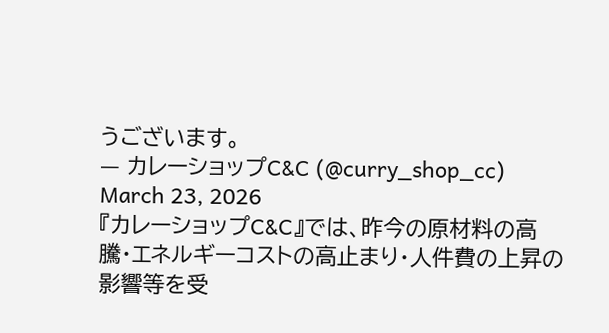うございます。
— カレーショップC&C (@curry_shop_cc) March 23, 2026
『カレーショップC&C』では、昨今の原材料の高騰・エネルギーコストの高止まり・人件費の上昇の影響等を受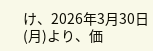け、2026年3月30日(月)より、価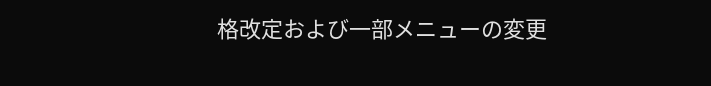格改定および一部メニューの変更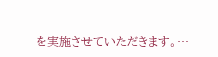を実施させていただきます。…